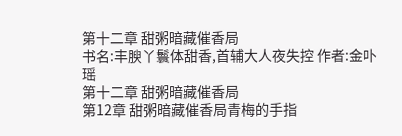第十二章 甜粥暗藏催香局
书名:丰腴丫鬟体甜香,首辅大人夜失控 作者:金卟瑶
第十二章 甜粥暗藏催香局
第12章 甜粥暗藏催香局青梅的手指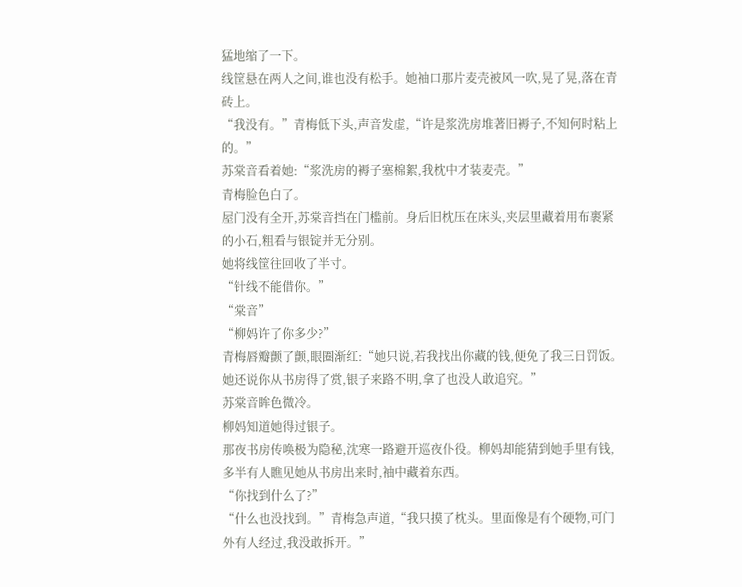猛地缩了一下。
线筐悬在两人之间,谁也没有松手。她袖口那片麦壳被风一吹,晃了晃,落在青砖上。
“我没有。”青梅低下头,声音发虚,“许是浆洗房堆著旧褥子,不知何时粘上的。”
苏棠音看着她:“浆洗房的褥子塞棉絮,我枕中才装麦壳。”
青梅脸色白了。
屋门没有全开,苏棠音挡在门槛前。身后旧枕压在床头,夹层里藏着用布裹紧的小石,粗看与银锭并无分别。
她将线筐往回收了半寸。
“针线不能借你。”
“棠音”
“柳妈许了你多少?”
青梅唇瓣颤了颤,眼圈渐红:“她只说,若我找出你藏的钱,便免了我三日罚饭。她还说你从书房得了赏,银子来路不明,拿了也没人敢追究。”
苏棠音眸色微冷。
柳妈知道她得过银子。
那夜书房传唤极为隐秘,沈寒一路避开巡夜仆役。柳妈却能猜到她手里有钱,多半有人瞧见她从书房出来时,袖中藏着东西。
“你找到什么了?”
“什么也没找到。”青梅急声道,“我只摸了枕头。里面像是有个硬物,可门外有人经过,我没敢拆开。”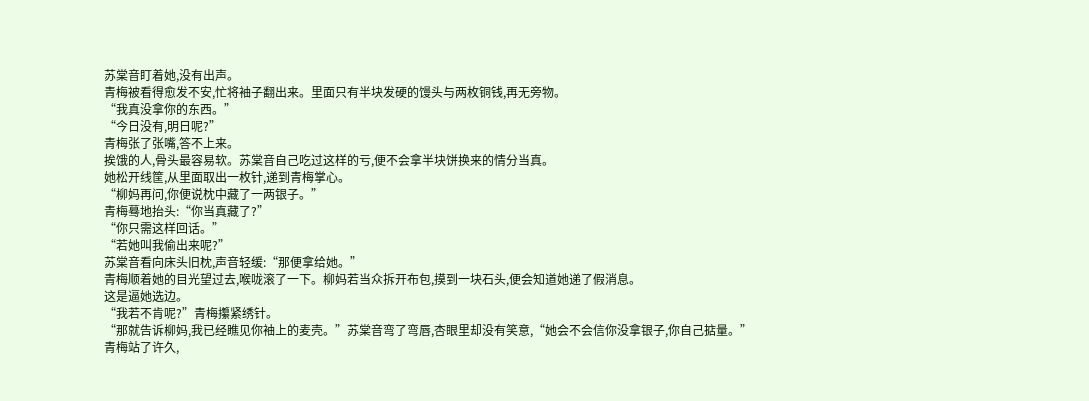苏棠音盯着她,没有出声。
青梅被看得愈发不安,忙将袖子翻出来。里面只有半块发硬的馒头与两枚铜钱,再无旁物。
“我真没拿你的东西。”
“今日没有,明日呢?”
青梅张了张嘴,答不上来。
挨饿的人,骨头最容易软。苏棠音自己吃过这样的亏,便不会拿半块饼换来的情分当真。
她松开线筐,从里面取出一枚针,递到青梅掌心。
“柳妈再问,你便说枕中藏了一两银子。”
青梅蓦地抬头:“你当真藏了?”
“你只需这样回话。”
“若她叫我偷出来呢?”
苏棠音看向床头旧枕,声音轻缓:“那便拿给她。”
青梅顺着她的目光望过去,喉咙滚了一下。柳妈若当众拆开布包,摸到一块石头,便会知道她递了假消息。
这是逼她选边。
“我若不肯呢?”青梅攥紧绣针。
“那就告诉柳妈,我已经瞧见你袖上的麦壳。”苏棠音弯了弯唇,杏眼里却没有笑意,“她会不会信你没拿银子,你自己掂量。”
青梅站了许久,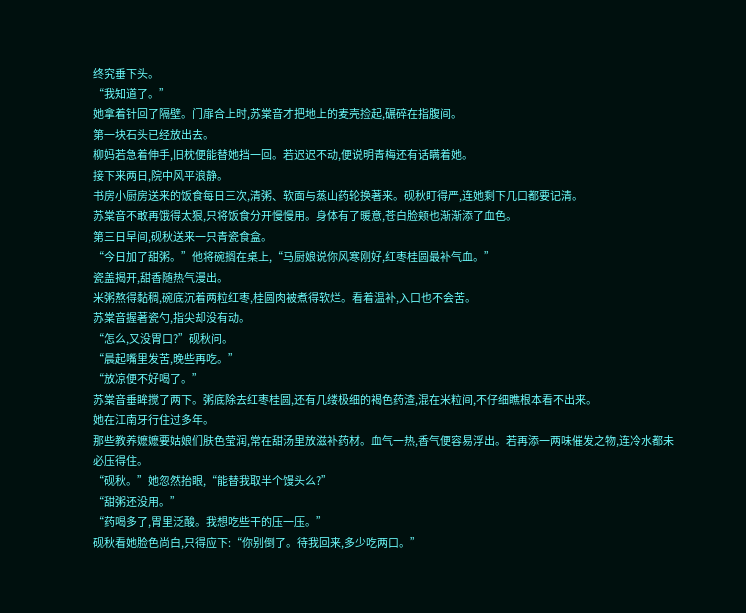终究垂下头。
“我知道了。”
她拿着针回了隔壁。门扉合上时,苏棠音才把地上的麦壳捡起,碾碎在指腹间。
第一块石头已经放出去。
柳妈若急着伸手,旧枕便能替她挡一回。若迟迟不动,便说明青梅还有话瞒着她。
接下来两日,院中风平浪静。
书房小厨房送来的饭食每日三次,清粥、软面与蒸山药轮换著来。砚秋盯得严,连她剩下几口都要记清。
苏棠音不敢再饿得太狠,只将饭食分开慢慢用。身体有了暖意,苍白脸颊也渐渐添了血色。
第三日早间,砚秋送来一只青瓷食盒。
“今日加了甜粥。”他将碗搁在桌上,“马厨娘说你风寒刚好,红枣桂圆最补气血。”
瓷盖揭开,甜香随热气漫出。
米粥熬得黏稠,碗底沉着两粒红枣,桂圆肉被煮得软烂。看着温补,入口也不会苦。
苏棠音握著瓷勺,指尖却没有动。
“怎么,又没胃口?”砚秋问。
“晨起嘴里发苦,晚些再吃。”
“放凉便不好喝了。”
苏棠音垂眸搅了两下。粥底除去红枣桂圆,还有几缕极细的褐色药渣,混在米粒间,不仔细瞧根本看不出来。
她在江南牙行住过多年。
那些教养嬷嬷要姑娘们肤色莹润,常在甜汤里放滋补药材。血气一热,香气便容易浮出。若再添一两味催发之物,连冷水都未必压得住。
“砚秋。”她忽然抬眼,“能替我取半个馒头么?”
“甜粥还没用。”
“药喝多了,胃里泛酸。我想吃些干的压一压。”
砚秋看她脸色尚白,只得应下:“你别倒了。待我回来,多少吃两口。”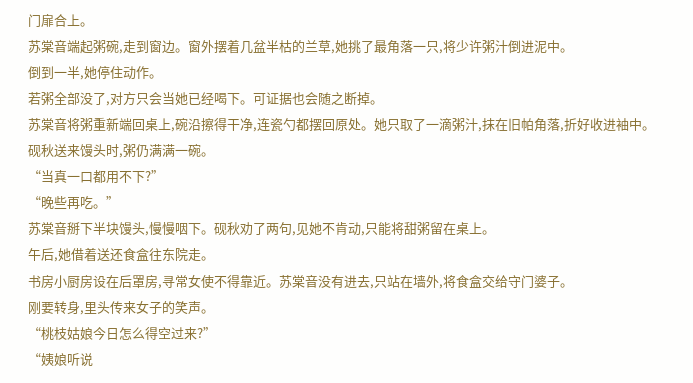门扉合上。
苏棠音端起粥碗,走到窗边。窗外摆着几盆半枯的兰草,她挑了最角落一只,将少许粥汁倒进泥中。
倒到一半,她停住动作。
若粥全部没了,对方只会当她已经喝下。可证据也会随之断掉。
苏棠音将粥重新端回桌上,碗沿擦得干净,连瓷勺都摆回原处。她只取了一滴粥汁,抹在旧帕角落,折好收进袖中。
砚秋送来馒头时,粥仍满满一碗。
“当真一口都用不下?”
“晚些再吃。”
苏棠音掰下半块馒头,慢慢咽下。砚秋劝了两句,见她不肯动,只能将甜粥留在桌上。
午后,她借着送还食盒往东院走。
书房小厨房设在后罩房,寻常女使不得靠近。苏棠音没有进去,只站在墙外,将食盒交给守门婆子。
刚要转身,里头传来女子的笑声。
“桃枝姑娘今日怎么得空过来?”
“姨娘听说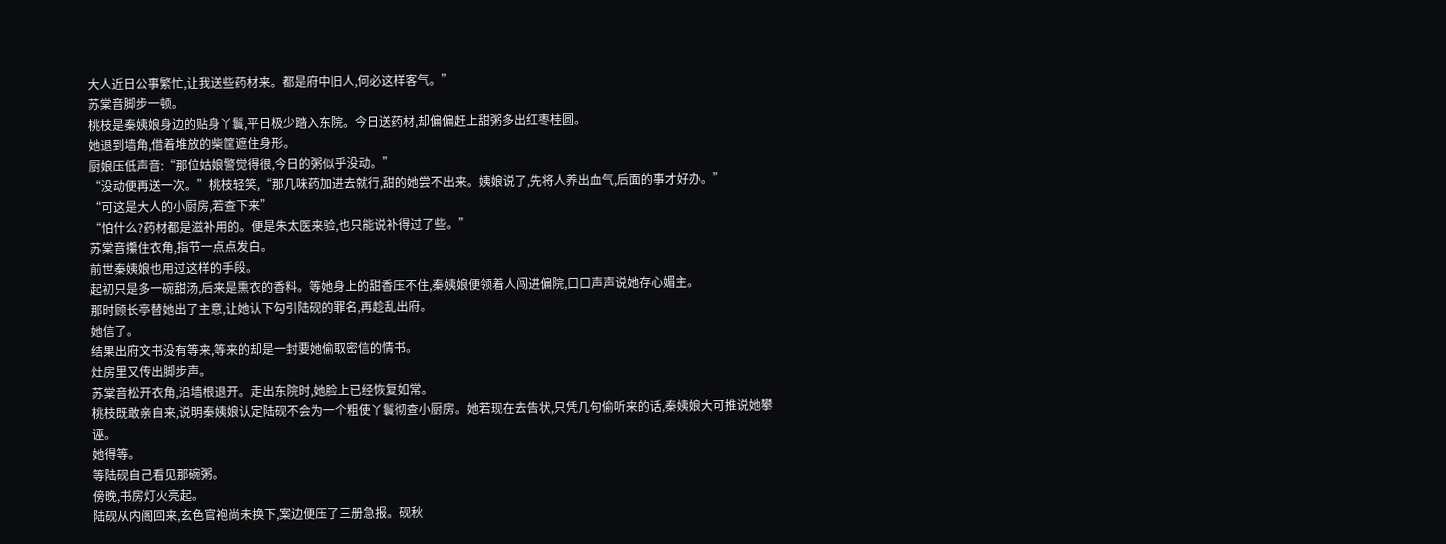大人近日公事繁忙,让我送些药材来。都是府中旧人,何必这样客气。”
苏棠音脚步一顿。
桃枝是秦姨娘身边的贴身丫鬟,平日极少踏入东院。今日送药材,却偏偏赶上甜粥多出红枣桂圆。
她退到墙角,借着堆放的柴筐遮住身形。
厨娘压低声音:“那位姑娘警觉得很,今日的粥似乎没动。”
“没动便再送一次。”桃枝轻笑,“那几味药加进去就行,甜的她尝不出来。姨娘说了,先将人养出血气,后面的事才好办。”
“可这是大人的小厨房,若查下来”
“怕什么?药材都是滋补用的。便是朱太医来验,也只能说补得过了些。”
苏棠音攥住衣角,指节一点点发白。
前世秦姨娘也用过这样的手段。
起初只是多一碗甜汤,后来是熏衣的香料。等她身上的甜香压不住,秦姨娘便领着人闯进偏院,口口声声说她存心媚主。
那时顾长亭替她出了主意,让她认下勾引陆砚的罪名,再趁乱出府。
她信了。
结果出府文书没有等来,等来的却是一封要她偷取密信的情书。
灶房里又传出脚步声。
苏棠音松开衣角,沿墙根退开。走出东院时,她脸上已经恢复如常。
桃枝既敢亲自来,说明秦姨娘认定陆砚不会为一个粗使丫鬟彻查小厨房。她若现在去告状,只凭几句偷听来的话,秦姨娘大可推说她攀诬。
她得等。
等陆砚自己看见那碗粥。
傍晚,书房灯火亮起。
陆砚从内阁回来,玄色官袍尚未换下,案边便压了三册急报。砚秋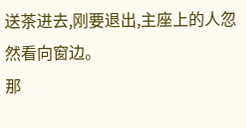送茶进去,刚要退出,主座上的人忽然看向窗边。
那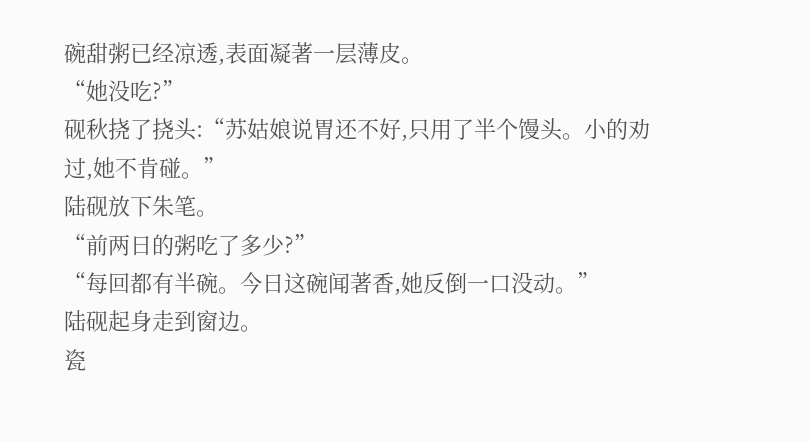碗甜粥已经凉透,表面凝著一层薄皮。
“她没吃?”
砚秋挠了挠头:“苏姑娘说胃还不好,只用了半个馒头。小的劝过,她不肯碰。”
陆砚放下朱笔。
“前两日的粥吃了多少?”
“每回都有半碗。今日这碗闻著香,她反倒一口没动。”
陆砚起身走到窗边。
瓷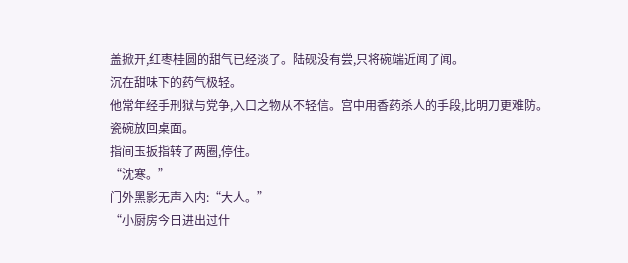盖掀开,红枣桂圆的甜气已经淡了。陆砚没有尝,只将碗端近闻了闻。
沉在甜味下的药气极轻。
他常年经手刑狱与党争,入口之物从不轻信。宫中用香药杀人的手段,比明刀更难防。
瓷碗放回桌面。
指间玉扳指转了两圈,停住。
“沈寒。”
门外黑影无声入内:“大人。”
“小厨房今日进出过什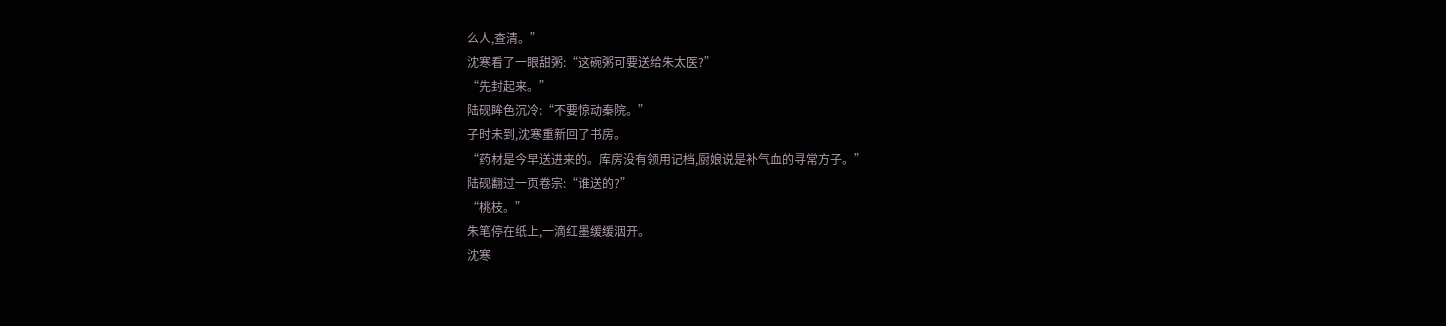么人,查清。”
沈寒看了一眼甜粥:“这碗粥可要送给朱太医?”
“先封起来。”
陆砚眸色沉冷:“不要惊动秦院。”
子时未到,沈寒重新回了书房。
“药材是今早送进来的。库房没有领用记档,厨娘说是补气血的寻常方子。”
陆砚翻过一页卷宗:“谁送的?”
“桃枝。”
朱笔停在纸上,一滴红墨缓缓洇开。
沈寒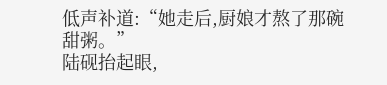低声补道:“她走后,厨娘才熬了那碗甜粥。”
陆砚抬起眼,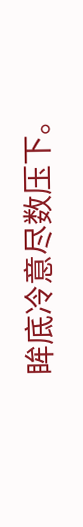眸底冷意尽数压下。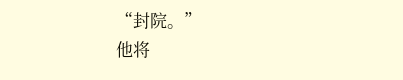“封院。”
他将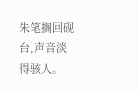朱笔搁回砚台,声音淡得骇人。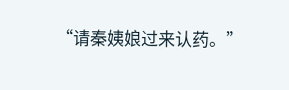“请秦姨娘过来认药。”